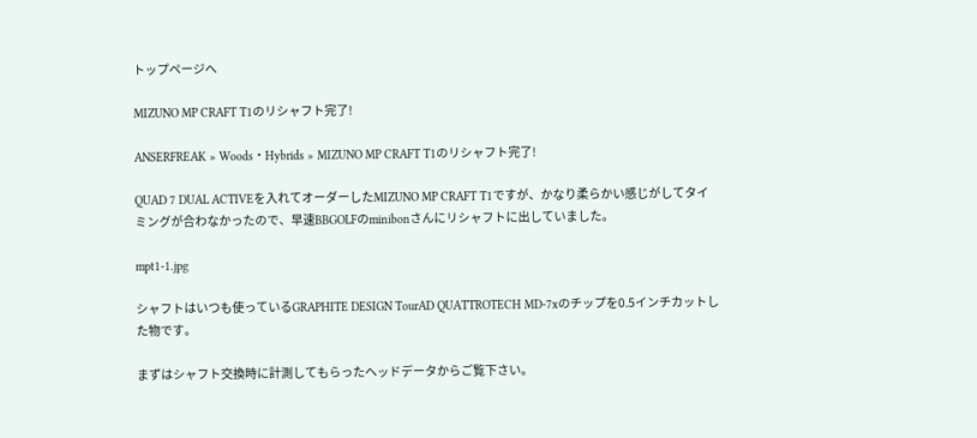トップページへ

MIZUNO MP CRAFT T1のリシャフト完了!

ANSERFREAK » Woods・Hybrids » MIZUNO MP CRAFT T1のリシャフト完了!

QUAD 7 DUAL ACTIVEを入れてオーダーしたMIZUNO MP CRAFT T1ですが、かなり柔らかい感じがしてタイミングが合わなかったので、早速BBGOLFのminibonさんにリシャフトに出していました。

mpt1-1.jpg

シャフトはいつも使っているGRAPHITE DESIGN TourAD QUATTROTECH MD-7xのチップを0.5インチカットした物です。

まずはシャフト交換時に計測してもらったヘッドデータからご覧下さい。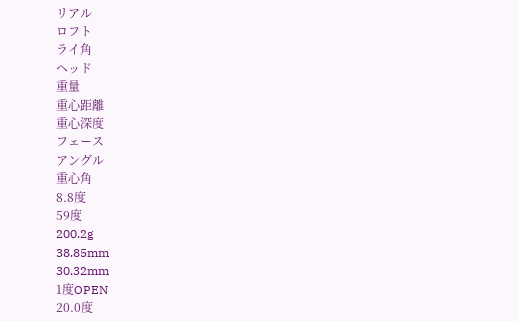リアル
ロフト
ライ角
ヘッド
重量
重心距離
重心深度
フェース
アングル
重心角
8.8度
59度
200.2g
38.85mm
30.32mm
1度OPEN
20.0度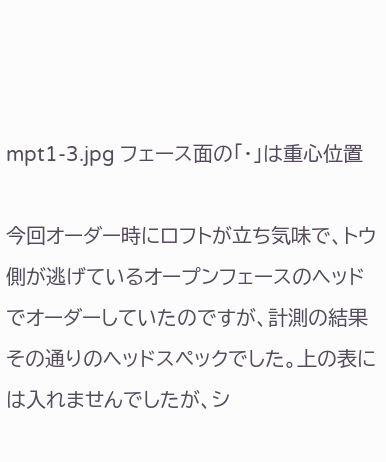mpt1-3.jpg フェース面の「・」は重心位置

今回オーダー時にロフトが立ち気味で、トウ側が逃げているオープンフェースのヘッドでオーダーしていたのですが、計測の結果その通りのヘッドスペックでした。上の表には入れませんでしたが、シ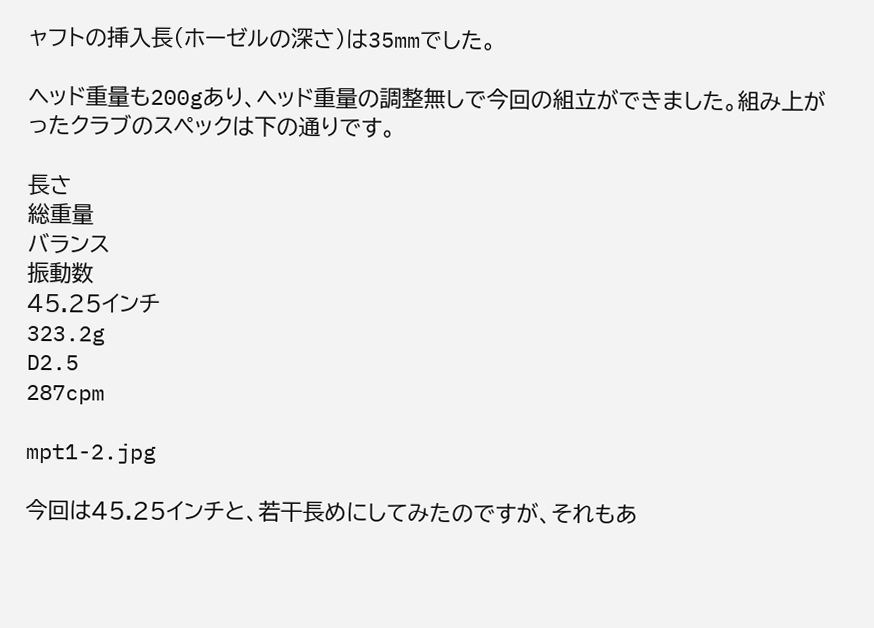ャフトの挿入長(ホーゼルの深さ)は35mmでした。

ヘッド重量も200gあり、ヘッド重量の調整無しで今回の組立ができました。組み上がったクラブのスペックは下の通りです。

長さ
総重量
バランス
振動数
45.25インチ
323.2g
D2.5
287cpm

mpt1-2.jpg

今回は45.25インチと、若干長めにしてみたのですが、それもあ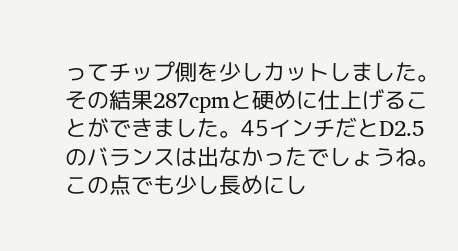ってチップ側を少しカットしました。その結果287cpmと硬めに仕上げることができました。45インチだとD2.5のバランスは出なかったでしょうね。この点でも少し長めにし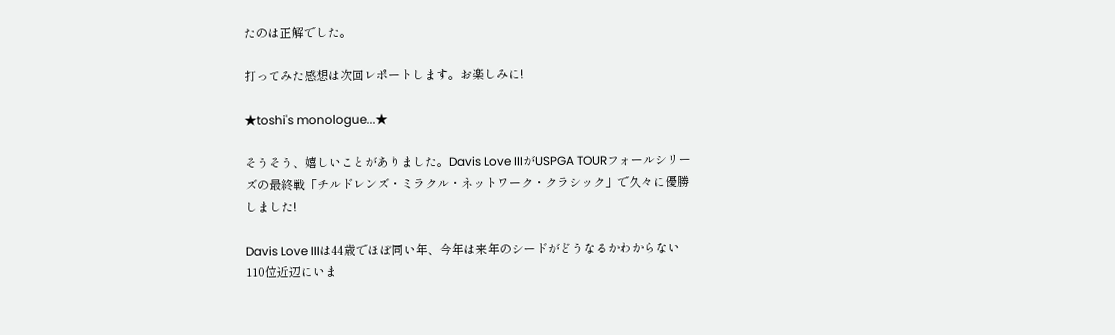たのは正解でした。

打ってみた感想は次回レポートします。お楽しみに!

★toshi's monologue...★

そうそう、嬉しいことがありました。Davis Love IIIがUSPGA TOURフォールシリーズの最終戦「チルドレンズ・ミラクル・ネットワーク・クラシック」で久々に優勝しました!

Davis Love IIIは44歳でほぼ同い年、今年は来年のシードがどうなるかわからない110位近辺にいま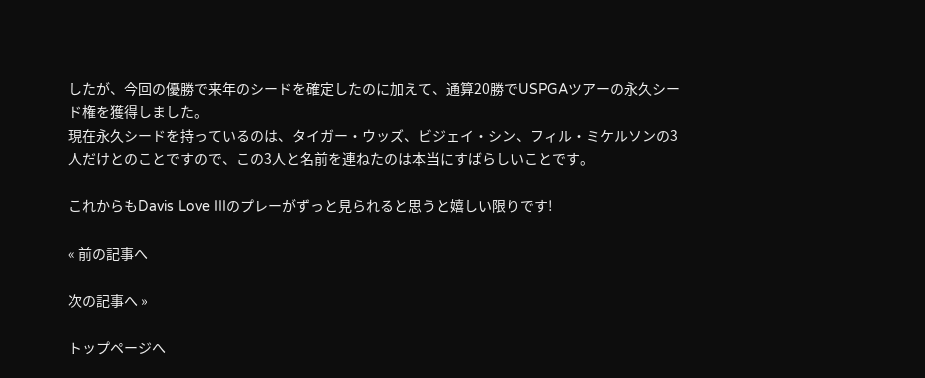したが、今回の優勝で来年のシードを確定したのに加えて、通算20勝でUSPGAツアーの永久シード権を獲得しました。
現在永久シードを持っているのは、タイガー・ウッズ、ビジェイ・シン、フィル・ミケルソンの3人だけとのことですので、この3人と名前を連ねたのは本当にすばらしいことです。

これからもDavis Love IIIのプレーがずっと見られると思うと嬉しい限りです!

« 前の記事へ

次の記事へ »

トップページへ